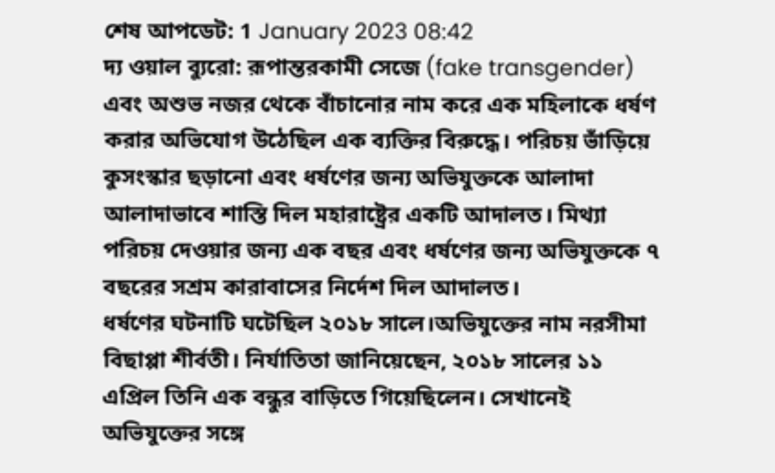শেষ আপডেট: 1 January 2023 08:42
দ্য ওয়াল ব্যুরো: রূপান্তরকামী সেজে (fake transgender) এবং অশুভ নজর থেকে বাঁচানোর নাম করে এক মহিলাকে ধর্ষণ করার অভিযোগ উঠেছিল এক ব্যক্তির বিরুদ্ধে। পরিচয় ভাঁড়িয়ে কুসংস্কার ছড়ানো এবং ধর্ষণের জন্য অভিযুক্তকে আলাদা আলাদাভাবে শাস্তি দিল মহারাষ্ট্রের একটি আদালত। মিথ্যা পরিচয় দেওয়ার জন্য এক বছর এবং ধর্ষণের জন্য অভিযুক্তকে ৭ বছরের সশ্রম কারাবাসের নির্দেশ দিল আদালত।
ধর্ষণের ঘটনাটি ঘটেছিল ২০১৮ সালে।অভিযুক্তের নাম নরসীমা বিছাপ্পা শীর্বতী। নির্যাতিতা জানিয়েছেন, ২০১৮ সালের ১১ এপ্রিল তিনি এক বন্ধুর বাড়িতে গিয়েছিলেন। সেখানেই অভিযুক্তের সঙ্গে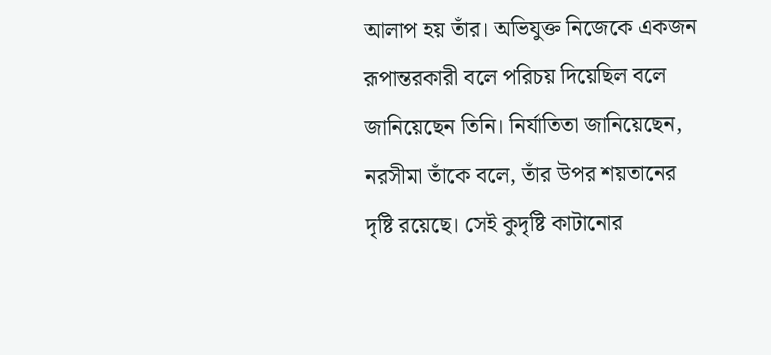আলাপ হয় তাঁর। অভিযুক্ত নিজেকে একজন রূপান্তরকারী বলে পরিচয় দিয়েছিল বলে জানিয়েছেন তিনি। নির্যাতিতা জানিয়েছেন, নরসীমা তাঁকে বলে, তাঁর উপর শয়তানের দৃষ্টি রয়েছে। সেই কুদৃষ্টি কাটানোর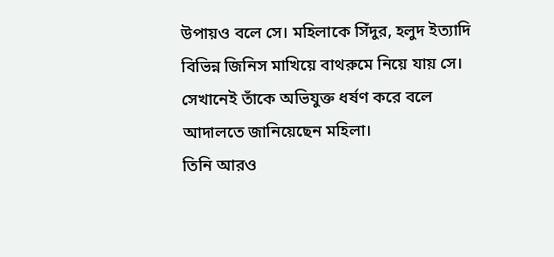উপায়ও বলে সে। মহিলাকে সিঁদুর, হলুদ ইত্যাদি বিভিন্ন জিনিস মাখিয়ে বাথরুমে নিয়ে যায় সে। সেখানেই তাঁকে অভিযুক্ত ধর্ষণ করে বলে আদালতে জানিয়েছেন মহিলা।
তিনি আরও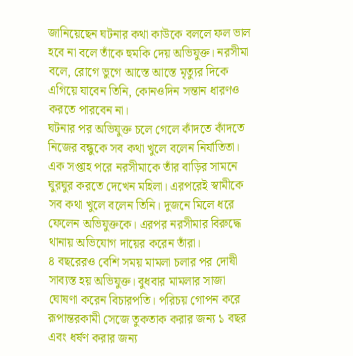জানিয়েছেন ঘটনার কথা কাউকে বললে ফল ভাল হবে না বলে তাঁকে হুমকি দেয় অভিযুক্ত। নরসীমা বলে, রোগে ভুগে আস্তে আস্তে মৃত্যুর দিকে এগিয়ে যাবেন তিনি, কোনওদিন সন্তান ধারণও করতে পারবেন না।
ঘটনার পর অভিযুক্ত চলে গেলে কাঁদতে কাঁদতে নিজের বন্ধুকে সব কথা খুলে বলেন নির্যাতিতা। এক সপ্তাহ পরে নরসীমাকে তাঁর বাড়ির সামনে ঘুরঘুর করতে দেখেন মহিলা। এরপরেই স্বামীকে সব কথা খুলে বলেন তিনি। দুজনে মিলে ধরে ফেলেন অভিযুক্তকে। এরপর নরসীমার বিরুদ্ধে থানায় অভিযোগ দায়ের করেন তাঁরা।
৪ বছরেরও বেশি সময় মামলা চলার পর দোষী সাব্যস্ত হয় অভিযুক্ত। বুধবার মামলার সাজা ঘোষণা করেন বিচারপতি। পরিচয় গোপন করে রূপান্তরকামী সেজে তুকতাক করার জন্য ১ বছর এবং ধর্ষণ করার জন্য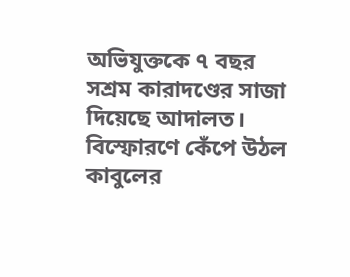অভিযুক্তকে ৭ বছর সশ্রম কারাদণ্ডের সাজা দিয়েছে আদালত।
বিস্ফোরণে কেঁপে উঠল কাবুলের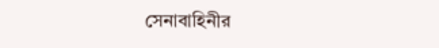সেনাবাহিনীর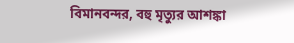বিমানবন্দর, বহু মৃত্যুর আশঙ্কা